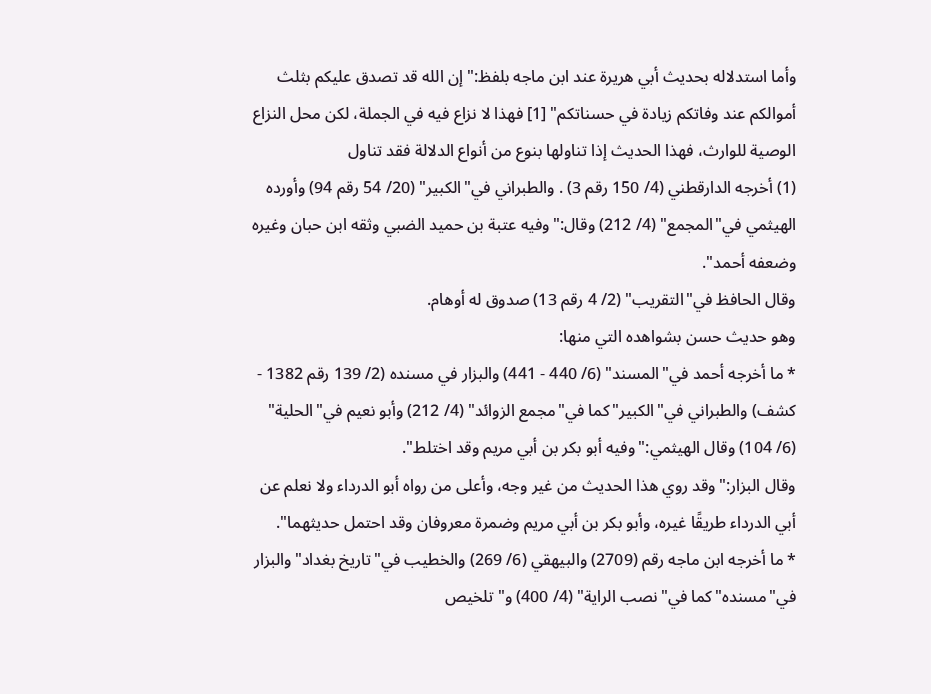وأما استدلاله بحديث أبي هريرة عند ابن ماجه بلفظ:"إن الله قد تصدق عليكم بثلث أموالكم عند وفاتكم زيادة في حسناتكم" [1] فهذا لا نزاع فيه في الجملة، لكن محل النزاع الوصية للوارث، فهذا الحديث إذا تناولها بنوع من أنواع الدلالة فقد تناول
(1) أخرجه الدارقطني (4/ 150 رقم 3) . والطبراني في"الكبير" (20/ 54 رقم 94) وأورده الهيثمي في"المجمع" (4/ 212) وقال:"وفيه عتبة بن حميد الضبي وثقه ابن حبان وغيره وضعفه أحمد".
وقال الحافظ في"التقريب" (2/ 4 رقم 13) صدوق له أوهام.
وهو حديث حسن بشواهده التي منها:
* ما أخرجه أحمد في"المسند" (6/ 440 - 441) والبزار في مسنده (2/ 139 رقم 1382 - كشف) والطبراني في"الكبير"كما في"مجمع الزوائد" (4/ 212) وأبو نعيم في"الحلية" (6/ 104) وقال الهيثمي:"وفيه أبو بكر بن أبي مريم وقد اختلط".
وقال البزار:"وقد روي هذا الحديث من غير وجه، وأعلى من رواه أبو الدرداء ولا نعلم عن أبي الدرداء طريقًا غيره، وأبو بكر بن أبي مريم وضمرة معروفان وقد احتمل حديثهما".
* ما أخرجه ابن ماجه رقم (2709) والبيهقي (6/ 269) والخطيب في"تاريخ بغداد"والبزار في"مسنده"كما في"نصب الراية" (4/ 400) و"تلخيص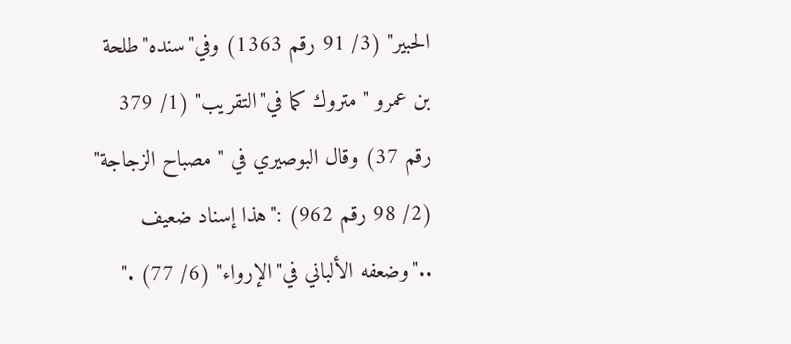الحبير" (3/ 91 رقم 1363) وفي"سنده"طلحة بن عمرو " متروك كما في"التقريب" (1/ 379 رقم 37) وقال البوصيري في " مصباح الزجاجة" (2/ 98 رقم 962) :"هذا إسناد ضعيف .."وضعفه الألباني في"الإرواء" (6/ 77) ."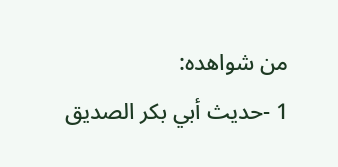من شواهده:
1 -حديث أبي بكر الصديق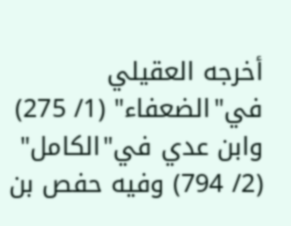أخرجه العقيلي في"الضعفاء" (1/ 275) وابن عدي في"الكامل" (2/ 794) وفيه حفص بن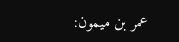عمر بن ميمون: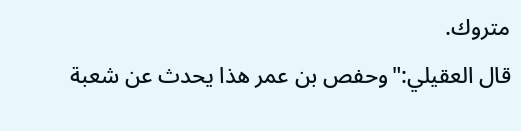متروك.
قال العقيلي:"وحفص بن عمر هذا يحدث عن شعبة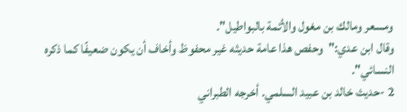ومسعر ومالك بن مغول والأئمة بالبواطيل".
وقال ابن عدي:"وحفص هذا عامة حديثه غير محفوظ وأخاف أن يكون ضعيفًا كما ذكره النسائي".
2 -حديث خالد بن عبيد السلمي. أخرجه الطبراني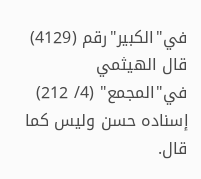في"الكبير"رقم (4129) قال الهيثمي في"المجمع" (4/ 212) إسناده حسن وليس كما قال.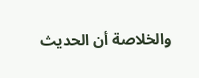والخلاصة أن الحديث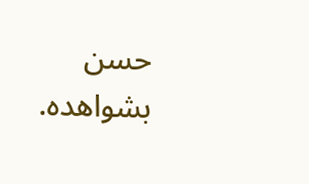حسن بشواهده.